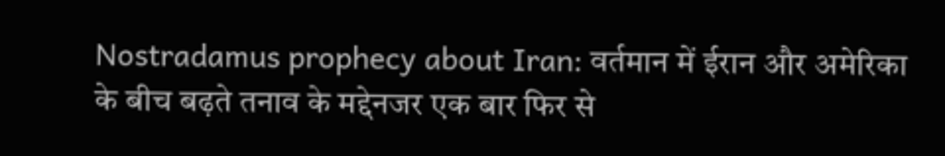Nostradamus prophecy about Iran: वर्तमान में ईरान और अमेरिका के बीच बढ़ते तनाव के मद्देनजर एक बार फिर से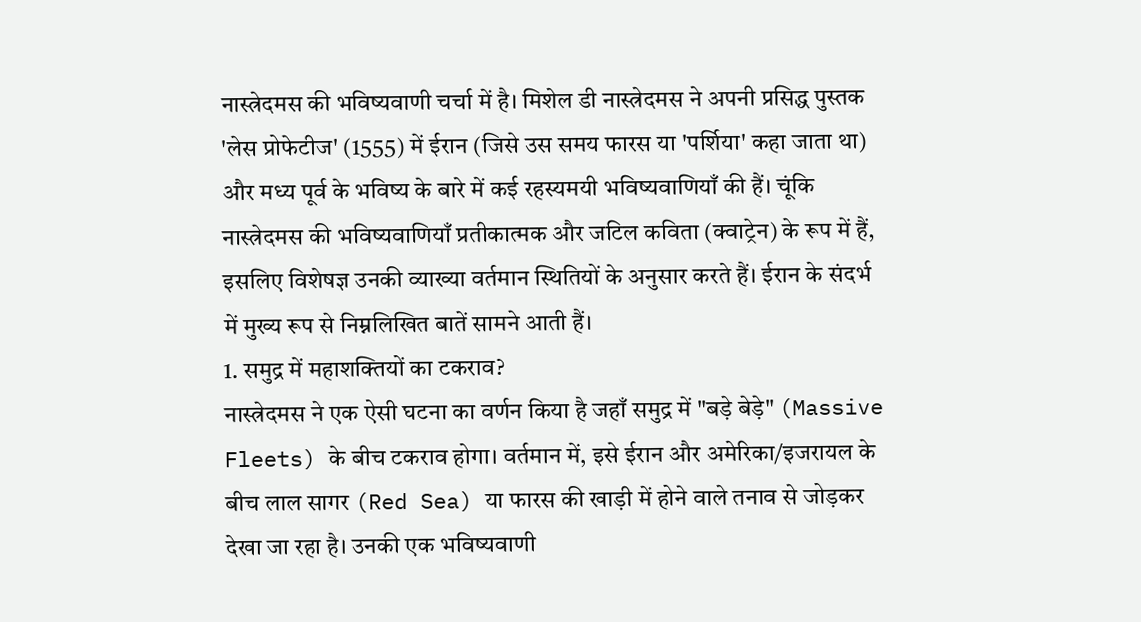नास्त्रेदमस की भविष्यवाणी चर्चा में है। मिशेल डी नास्त्रेदमस ने अपनी प्रसिद्ध पुस्तक 'लेस प्रोफेटीज' (1555) में ईरान (जिसे उस समय फारस या 'पर्शिया' कहा जाता था) और मध्य पूर्व के भविष्य के बारे में कई रहस्यमयी भविष्यवाणियाँ की हैं। चूंकि नास्त्रेदमस की भविष्यवाणियाँ प्रतीकात्मक और जटिल कविता (क्वाट्रेन) के रूप में हैं, इसलिए विशेषज्ञ उनकी व्याख्या वर्तमान स्थितियों के अनुसार करते हैं। ईरान के संदर्भ में मुख्य रूप से निम्नलिखित बातें सामने आती हैं।
1. समुद्र में महाशक्तियों का टकराव?
नास्त्रेदमस ने एक ऐसी घटना का वर्णन किया है जहाँ समुद्र में "बड़े बेड़े" (Massive Fleets) के बीच टकराव होगा। वर्तमान में, इसे ईरान और अमेरिका/इजरायल के बीच लाल सागर (Red Sea) या फारस की खाड़ी में होने वाले तनाव से जोड़कर देखा जा रहा है। उनकी एक भविष्यवाणी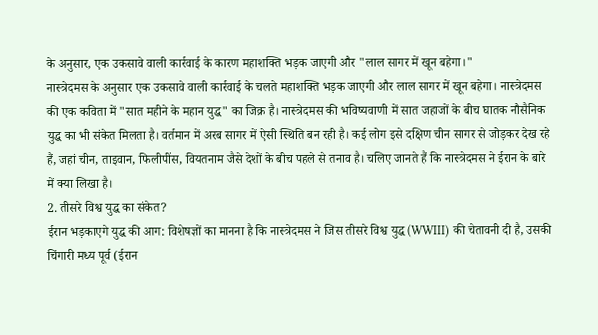के अनुसार, एक उकसावे वाली कार्रवाई के कारण महाशक्ति भड़क जाएगी और "लाल सागर में खून बहेगा।"
नास्त्रेदमस के अनुसार एक उकसावे वाली कार्रवाई के चलते महाशक्ति भड़क जाएगी और लाल सागर में खून बहेगा। नास्त्रेदमस की एक कविता में "सात महीने के महान युद्ध" का जिक्र है। नास्त्रेदमस की भविष्यवाणी में सात जहाजों के बीच घातक नौसैनिक युद्ध का भी संकेत मिलता है। वर्तमान में अरब सागर में ऐसी स्थिति बन रही है। कई लोग इसे दक्षिण चीन सागर से जोड़कर देख रहे हैं, जहां चीन, ताइवान, फिलीपींस, वियतनाम जैसे देशों के बीच पहले से तनाव है। चलिए जानते हैं कि नास्त्रेदमस ने ईरान के बारे में क्या लिखा है।
2. तीसरे विश्व युद्ध का संकेत?
ईरान भड़काएगे युद्ध की आग: विशेषज्ञों का मानना है कि नास्त्रेदमस ने जिस तीसरे विश्व युद्ध (WWIII) की चेतावनी दी है, उसकी चिंगारी मध्य पूर्व (ईरान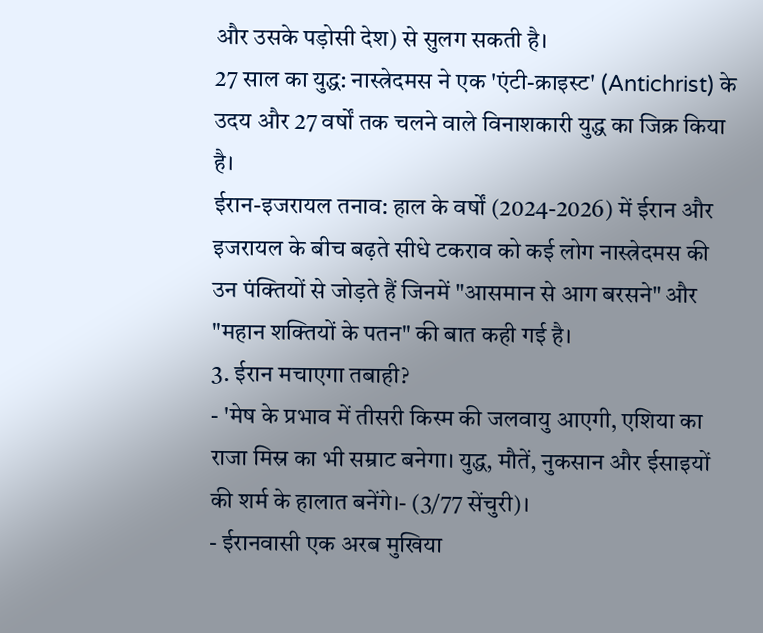और उसके पड़ोसी देश) से सुलग सकती है।
27 साल का युद्ध: नास्त्रेदमस ने एक 'एंटी-क्राइस्ट' (Antichrist) के उदय और 27 वर्षों तक चलने वाले विनाशकारी युद्ध का जिक्र किया है।
ईरान-इजरायल तनाव: हाल के वर्षों (2024-2026) में ईरान और इजरायल के बीच बढ़ते सीधे टकराव को कई लोग नास्त्रेदमस की उन पंक्तियों से जोड़ते हैं जिनमें "आसमान से आग बरसने" और "महान शक्तियों के पतन" की बात कही गई है।
3. ईरान मचाएगा तबाही?
- 'मेष के प्रभाव में तीसरी किस्म की जलवायु आएगी, एशिया का राजा मिस्र का भी सम्राट बनेगा। युद्ध, मौतें, नुकसान और ईसाइयों की शर्म के हालात बनेंगे।- (3/77 सेंचुरी)।
- ईरानवासी एक अरब मुखिया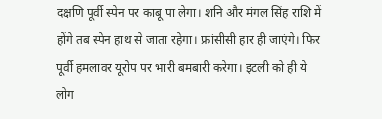दक्षणि पूर्वी स्पेन पर काबू पा लेगा। शनि और मंगल सिंह राशि में होंगे तब स्पेन हाथ से जाता रहेगा। फ्रांसीसी हार ही जाएंगे। फिर पूर्वी हमलावर यूरोप पर भारी बमबारी करेगा। इटली को ही ये लोग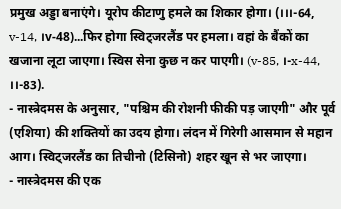प्रमुख अड्डा बनाएंगे। यूरोप कीटाणु हमले का शिकार होगा। (।।।-64, v-14, ।v-48)...फिर होगा स्विट्जरलैंड पर हमला। वहां के बैंकों का खजाना लूटा जाएगा। स्विस सेना कुछ न कर पाएगी। (v-85, ।-x-44, ।।-83).
- नास्त्रेदमस के अनुसार, "पश्चिम की रोशनी फीकी पड़ जाएगी" और पूर्व (एशिया) की शक्तियों का उदय होगा। लंदन में गिरेगी आसमान से महान आग। स्विट्जरलैंड का तिचीनो (टिसिनो) शहर खून से भर जाएगा।
- नास्त्रेदमस की एक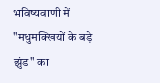भविष्यवाणी में "मधुमक्खियों के बड़े झुंड" का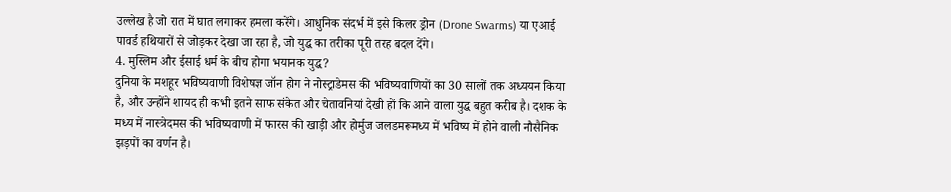उल्लेख है जो रात में घात लगाकर हमला करेंगे। आधुनिक संदर्भ में इसे किलर ड्रोन (Drone Swarms) या एआई पावर्ड हथियारों से जोड़कर देखा जा रहा है, जो युद्ध का तरीका पूरी तरह बदल देंगे।
4. मुस्लिम और ईसाई धर्म के बीच होगा भयानक युद्ध?
दुनिया के मशहूर भविष्यवाणी विशेषज्ञ जॉन होग ने नोस्ट्राडेमस की भविष्यवाणियों का 30 सालों तक अध्ययन किया है, और उन्होंने शायद ही कभी इतने साफ संकेत और चेतावनियां देखी हों कि आने वाला युद्ध बहुत करीब है। दशक के मध्य में नास्त्रेदमस की भविष्यवाणी में फारस की खाड़ी और होर्मुज जलडमरूमध्य में भविष्य में होने वाली नौसैनिक झड़पों का वर्णन है।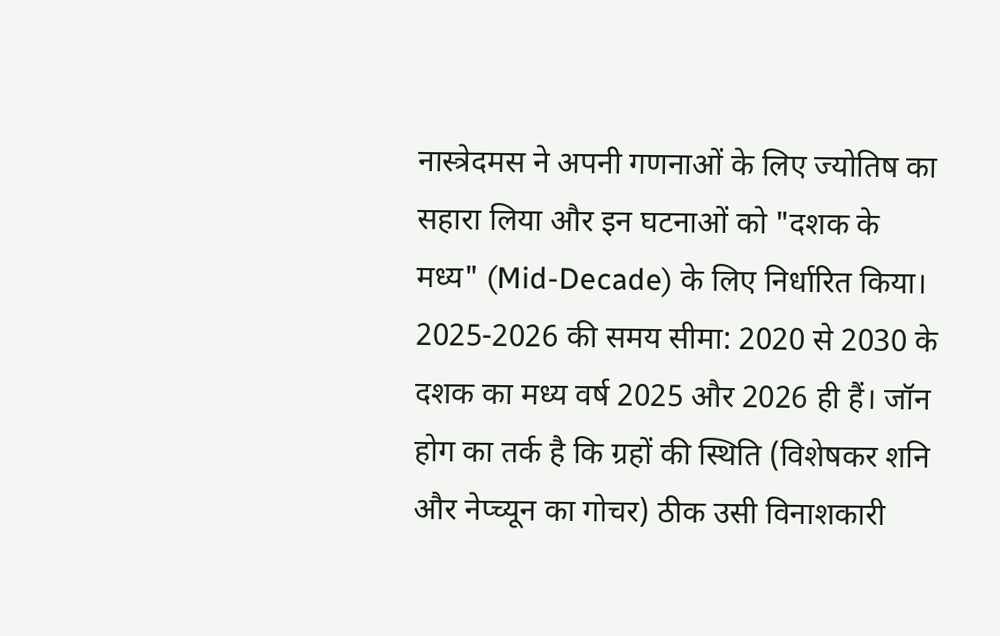नास्त्रेदमस ने अपनी गणनाओं के लिए ज्योतिष का सहारा लिया और इन घटनाओं को "दशक के मध्य" (Mid-Decade) के लिए निर्धारित किया। 2025-2026 की समय सीमा: 2020 से 2030 के दशक का मध्य वर्ष 2025 और 2026 ही हैं। जॉन होग का तर्क है कि ग्रहों की स्थिति (विशेषकर शनि और नेप्च्यून का गोचर) ठीक उसी विनाशकारी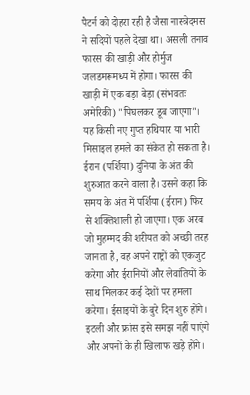पैटर्न को दोहरा रही है जैसा नास्त्रेदमस ने सदियों पहले देखा था। असली तनाव फारस की खाड़ी और होर्मुज जलडमरूमध्य में होगा। फारस की खाड़ी में एक बड़ा बेड़ा (संभवतः अमेरिकी) "पिघलकर डूब जाएगा"। यह किसी नए गुप्त हथियार या भारी मिसाइल हमले का संकेत हो सकता है।
ईरान (पर्शिया) दुनिया के अंत की शुरुआत करने वाला है। उसने कहा कि समय के अंत में पर्शिया (ईरान) फिर से शक्तिशाली हो जाएगा। एक अरब जो मुहम्मद की शरीयत को अच्छी तरह जानता है, वह अपने राष्ट्रों को एकजुट करेगा और ईरानियों और लेवांतियों के साथ मिलकर कई देशों पर हमला करेगा। ईसाइयों के बुरे दिन शुरु होंगे। इटली और फ्रांस इसे समझ नहीं पाएंगे और अपनों के ही खिलाफ खड़े होंगे।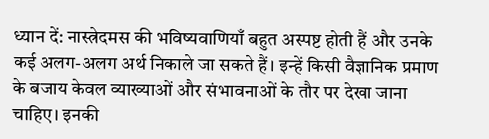ध्यान दें: नास्त्रेदमस की भविष्यवाणियाँ बहुत अस्पष्ट होती हैं और उनके कई अलग-अलग अर्थ निकाले जा सकते हैं। इन्हें किसी वैज्ञानिक प्रमाण के बजाय केवल व्याख्याओं और संभावनाओं के तौर पर देखा जाना चाहिए। इनकी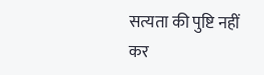सत्यता की पुष्टि नहीं कर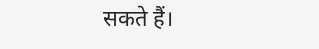सकते हैं।